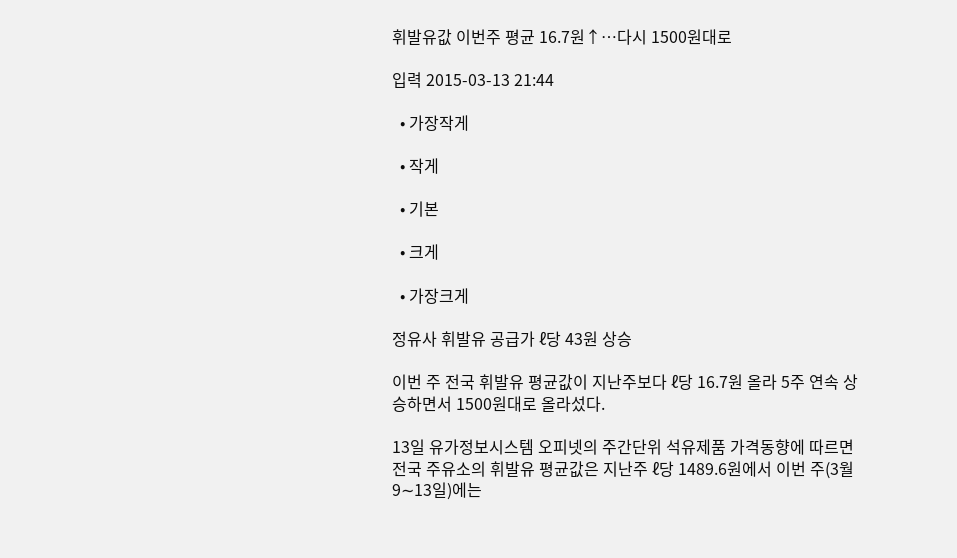휘발유값 이번주 평균 16.7원↑…다시 1500원대로

입력 2015-03-13 21:44

  • 가장작게

  • 작게

  • 기본

  • 크게

  • 가장크게

정유사 휘발유 공급가 ℓ당 43원 상승

이번 주 전국 휘발유 평균값이 지난주보다 ℓ당 16.7원 올라 5주 연속 상승하면서 1500원대로 올라섰다.

13일 유가정보시스템 오피넷의 주간단위 석유제품 가격동향에 따르면 전국 주유소의 휘발유 평균값은 지난주 ℓ당 1489.6원에서 이번 주(3월9∼13일)에는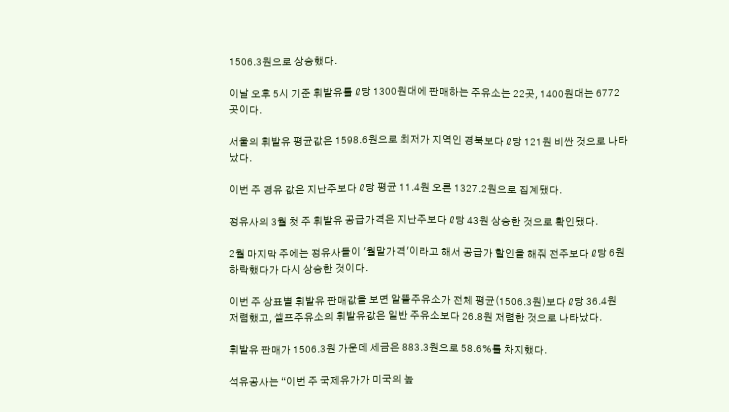1506.3원으로 상승했다.

이날 오후 5시 기준 휘발유를 ℓ당 1300원대에 판매하는 주유소는 22곳, 1400원대는 6772곳이다.

서울의 휘발유 평균값은 1598.6원으로 최저가 지역인 경북보다 ℓ당 121원 비싼 것으로 나타났다.

이번 주 경유 값은 지난주보다 ℓ당 평균 11.4원 오른 1327.2원으로 집계됐다.

정유사의 3월 첫 주 휘발유 공급가격은 지난주보다 ℓ당 43원 상승한 것으로 확인됐다.

2월 마지막 주에는 정유사들이 '월말가격'이라고 해서 공급가 할인을 해줘 전주보다 ℓ당 6원 하락했다가 다시 상승한 것이다.

이번 주 상표별 휘발유 판매값을 보면 알뜰주유소가 전체 평균(1506.3원)보다 ℓ당 36.4원 저렴했고, 셀프주유소의 휘발유값은 일반 주유소보다 26.8원 저렴한 것으로 나타났다.

휘발유 판매가 1506.3원 가운데 세금은 883.3원으로 58.6%를 차지했다.

석유공사는 “이번 주 국제유가가 미국의 높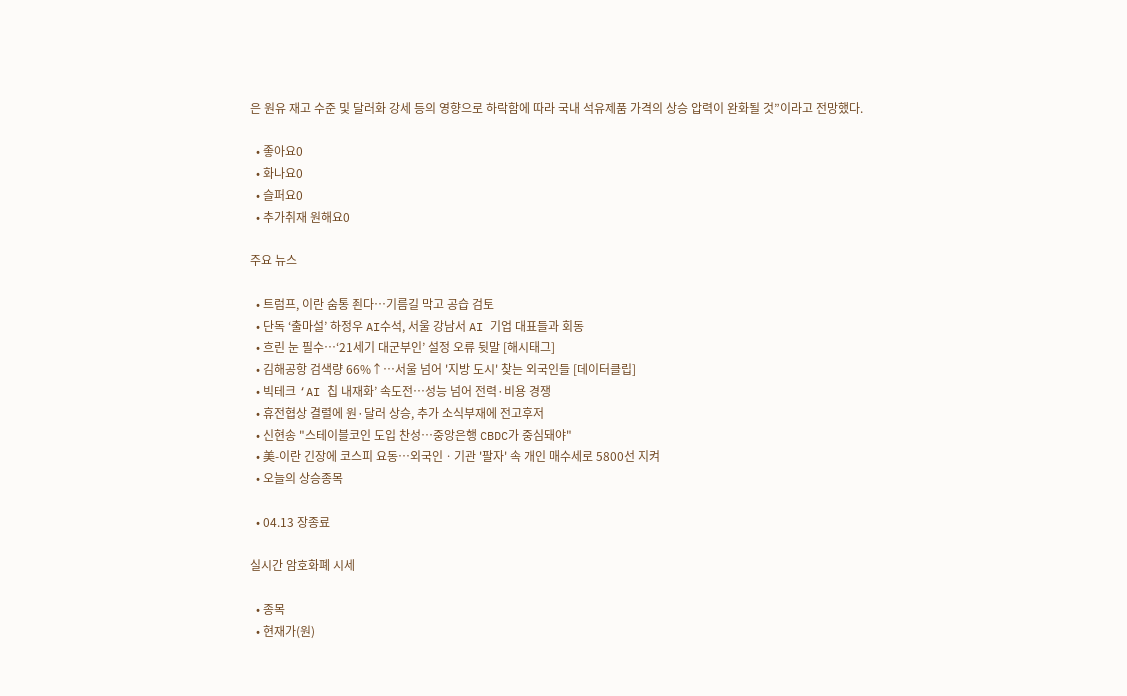은 원유 재고 수준 및 달러화 강세 등의 영향으로 하락함에 따라 국내 석유제품 가격의 상승 압력이 완화될 것”이라고 전망했다.

  • 좋아요0
  • 화나요0
  • 슬퍼요0
  • 추가취재 원해요0

주요 뉴스

  • 트럼프, 이란 숨통 죈다…기름길 막고 공습 검토
  • 단독 ‘출마설’ 하정우 AI수석, 서울 강남서 AI 기업 대표들과 회동
  • 흐린 눈 필수…‘21세기 대군부인’ 설정 오류 뒷말 [해시태그]
  • 김해공항 검색량 66%↑…서울 넘어 '지방 도시' 찾는 외국인들 [데이터클립]
  • 빅테크 ‘AI 칩 내재화’ 속도전…성능 넘어 전력·비용 경쟁
  • 휴전협상 결렬에 원·달러 상승, 추가 소식부재에 전고후저
  • 신현송 "스테이블코인 도입 찬성⋯중앙은행 CBDC가 중심돼야"
  • 美-이란 긴장에 코스피 요동⋯외국인ㆍ기관 '팔자' 속 개인 매수세로 5800선 지켜
  • 오늘의 상승종목

  • 04.13 장종료

실시간 암호화폐 시세

  • 종목
  • 현재가(원)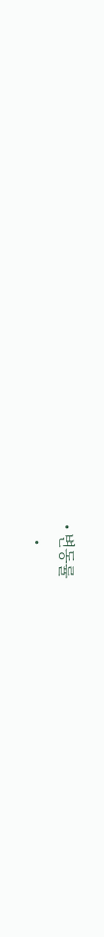• 변동률
    •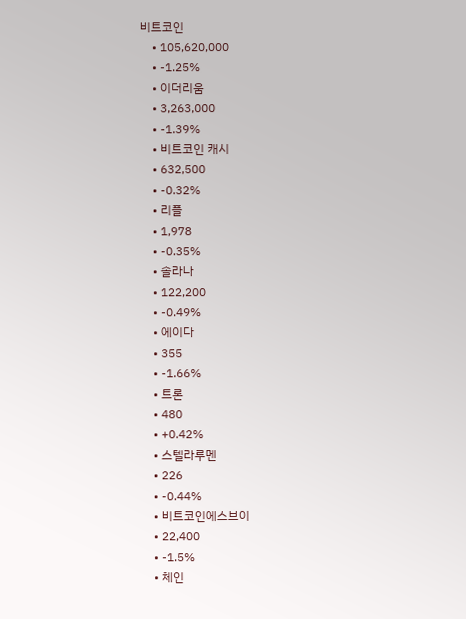비트코인
    • 105,620,000
    • -1.25%
    • 이더리움
    • 3,263,000
    • -1.39%
    • 비트코인 캐시
    • 632,500
    • -0.32%
    • 리플
    • 1,978
    • -0.35%
    • 솔라나
    • 122,200
    • -0.49%
    • 에이다
    • 355
    • -1.66%
    • 트론
    • 480
    • +0.42%
    • 스텔라루멘
    • 226
    • -0.44%
    • 비트코인에스브이
    • 22,400
    • -1.5%
    • 체인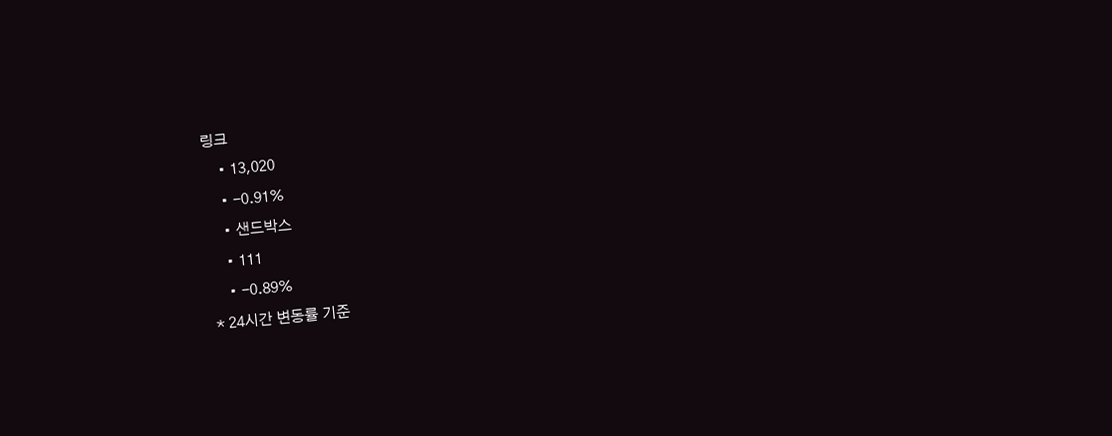링크
    • 13,020
    • -0.91%
    • 샌드박스
    • 111
    • -0.89%
* 24시간 변동률 기준